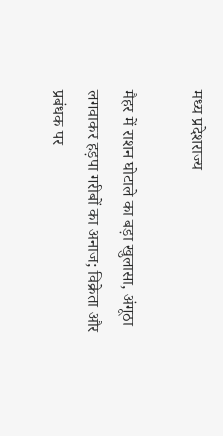मध्य प्रदेशराज्य

मैहर में राशन घोटाले का बड़ा खुलासा, अंगूठा लगवाकर हड़पा गरीबों का अनाज; विक्रेता और प्रबंधक पर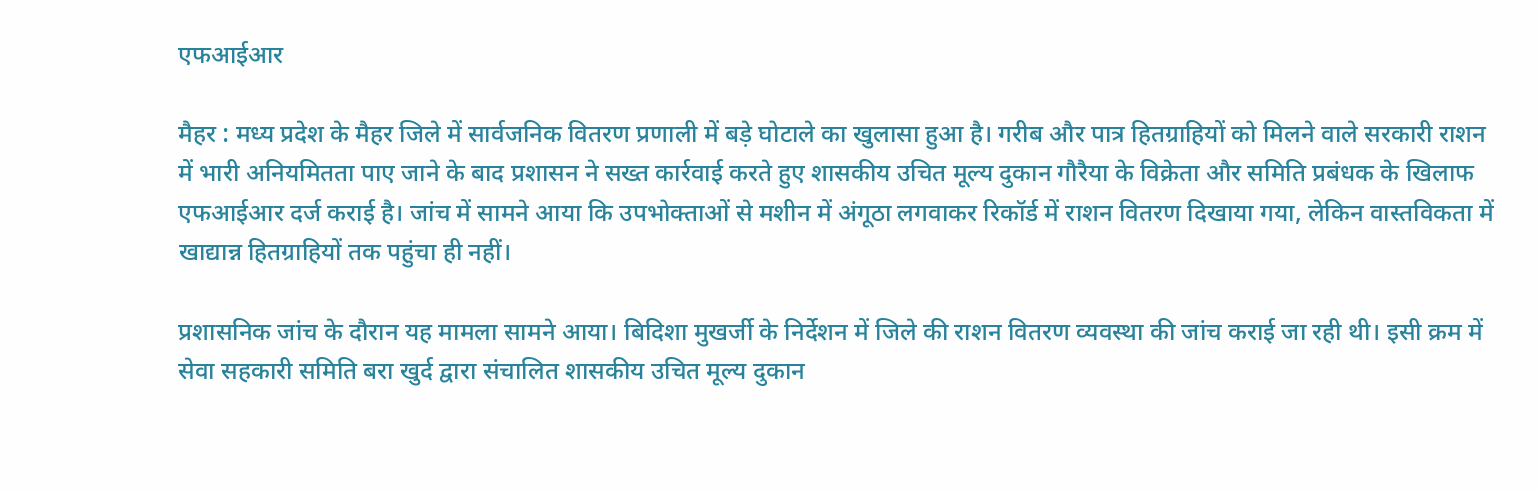एफआईआर

मैहर : मध्य प्रदेश के मैहर जिले में सार्वजनिक वितरण प्रणाली में बड़े घोटाले का खुलासा हुआ है। गरीब और पात्र हितग्राहियों को मिलने वाले सरकारी राशन में भारी अनियमितता पाए जाने के बाद प्रशासन ने सख्त कार्रवाई करते हुए शासकीय उचित मूल्य दुकान गौरैया के विक्रेता और समिति प्रबंधक के खिलाफ एफआईआर दर्ज कराई है। जांच में सामने आया कि उपभोक्ताओं से मशीन में अंगूठा लगवाकर रिकॉर्ड में राशन वितरण दिखाया गया, लेकिन वास्तविकता में खाद्यान्न हितग्राहियों तक पहुंचा ही नहीं।

प्रशासनिक जांच के दौरान यह मामला सामने आया। बिदिशा मुखर्जी के निर्देशन में जिले की राशन वितरण व्यवस्था की जांच कराई जा रही थी। इसी क्रम में सेवा सहकारी समिति बरा खुर्द द्वारा संचालित शासकीय उचित मूल्य दुकान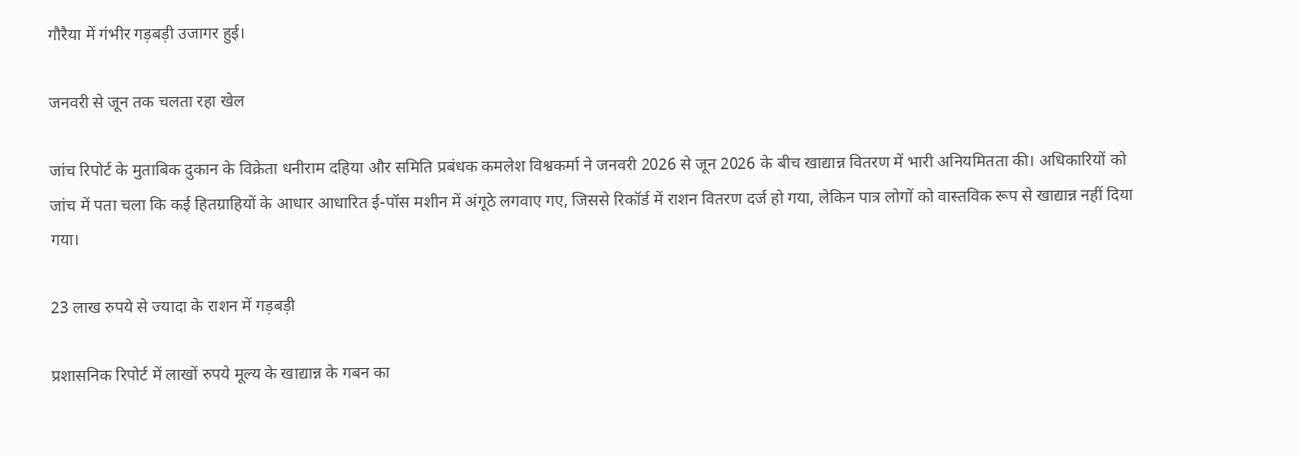गौरैया में गंभीर गड़बड़ी उजागर हुई।

जनवरी से जून तक चलता रहा खेल

जांच रिपोर्ट के मुताबिक दुकान के विक्रेता धनीराम दहिया और समिति प्रबंधक कमलेश विश्वकर्मा ने जनवरी 2026 से जून 2026 के बीच खाद्यान्न वितरण में भारी अनियमितता की। अधिकारियों को जांच में पता चला कि कई हितग्राहियों के आधार आधारित ई-पॉस मशीन में अंगूठे लगवाए गए, जिससे रिकॉर्ड में राशन वितरण दर्ज हो गया, लेकिन पात्र लोगों को वास्तविक रूप से खाद्यान्न नहीं दिया गया।

23 लाख रुपये से ज्यादा के राशन में गड़बड़ी

प्रशासनिक रिपोर्ट में लाखों रुपये मूल्य के खाद्यान्न के गबन का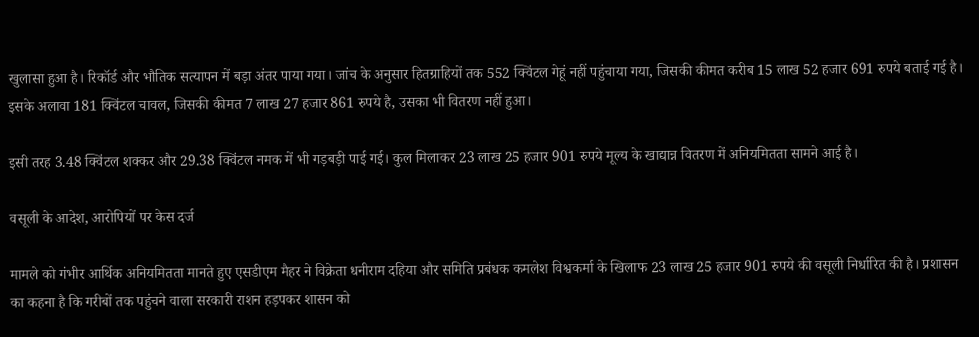खुलासा हुआ है। रिकॉर्ड और भौतिक सत्यापन में बड़ा अंतर पाया गया। जांच के अनुसार हितग्राहियों तक 552 क्विंटल गेहूं नहीं पहुंचाया गया, जिसकी कीमत करीब 15 लाख 52 हजार 691 रुपये बताई गई है। इसके अलावा 181 क्विंटल चावल, जिसकी कीमत 7 लाख 27 हजार 861 रुपये है, उसका भी वितरण नहीं हुआ।

इसी तरह 3.48 क्विंटल शक्कर और 29.38 क्विंटल नमक में भी गड़बड़ी पाई गई। कुल मिलाकर 23 लाख 25 हजार 901 रुपये मूल्य के खाद्यान्न वितरण में अनियमितता सामने आई है।

वसूली के आदेश, आरोपियों पर केस दर्ज

मामले को गंभीर आर्थिक अनियमितता मानते हुए एसडीएम मैहर ने विक्रेता धनीराम दहिया और समिति प्रबंधक कमलेश विश्वकर्मा के खिलाफ 23 लाख 25 हजार 901 रुपये की वसूली निर्धारित की है। प्रशासन का कहना है कि गरीबों तक पहुंचने वाला सरकारी राशन हड़पकर शासन को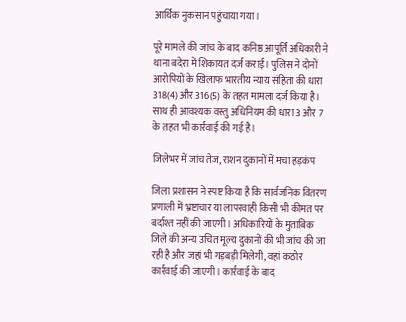आर्थिक नुकसान पहुंचाया गया।

पूरे मामले की जांच के बाद कनिष्ठ आपूर्ति अधिकारी ने थाना बदेरा में शिकायत दर्ज कराई। पुलिस ने दोनों आरोपियों के खिलाफ भारतीय न्याय संहिता की धारा 318(4) और 316(5) के तहत मामला दर्ज किया है। साथ ही आवश्यक वस्तु अधिनियम की धारा 3 और 7 के तहत भी कार्रवाई की गई है।

जिलेभर में जांच तेज, राशन दुकानों में मचा हड़कंप

जिला प्रशासन ने स्पष्ट किया है कि सार्वजनिक वितरण प्रणाली में भ्रष्टाचार या लापरवाही किसी भी कीमत पर बर्दाश्त नहीं की जाएगी। अधिकारियों के मुताबिक जिले की अन्य उचित मूल्य दुकानों की भी जांच की जा रही है और जहां भी गड़बड़ी मिलेगी, वहां कठोर कार्रवाई की जाएगी। कार्रवाई के बाद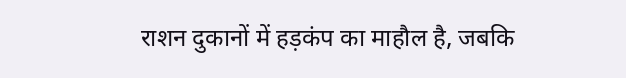राशन दुकानों में हड़कंप का माहौल है, जबकि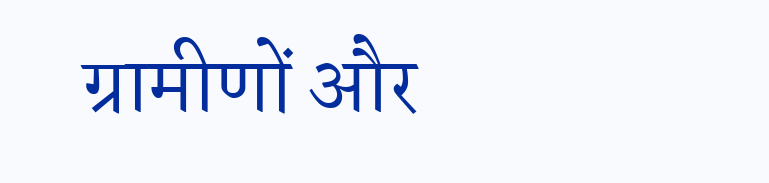ग्रामीणों और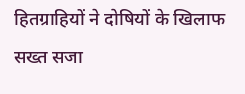हितग्राहियों ने दोषियों के खिलाफ सख्त सजा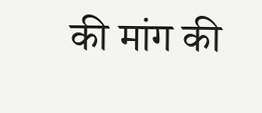की मांग की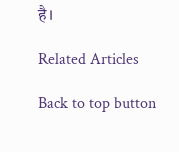है।

Related Articles

Back to top button